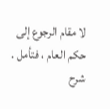لا مقام الرجوع إلى حكم العام ، فتأمل .
شرح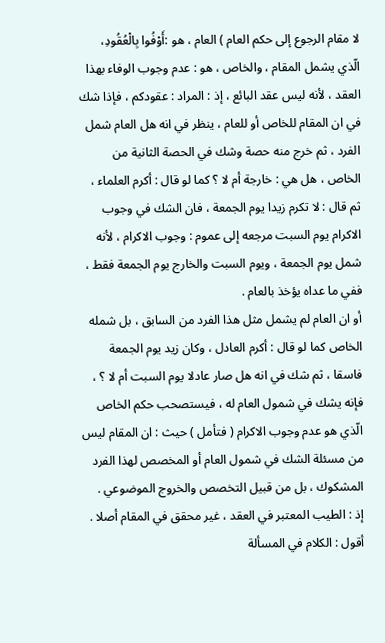لا مقام الرجوع إلى حكم العام ) العام ، هو :أَوْفُوا بِالْعُقُودِ، الّذي يشمل المقام ، والخاص ، هو : عدم وجوب الوفاء بهذا العقد ، لأنه ليس عقد البائع ، إذ : المراد : عقودكم ، فإذا شك في ان المقام للخاص أو للعام ، ينظر في انه هل العام شمل الفرد ، ثم خرج منه حصة وشك في الحصة الثانية من الخاص ، هل هي : خارجة أم لا ؟ كما لو قال : أكرم العلماء ، ثم قال : لا تكرم زيدا يوم الجمعة ، فان الشك في وجوب الاكرام يوم السبت مرجعه إلى عموم : وجوب الاكرام ، لأنه شمل يوم الجمعة ، ويوم السبت والخارج يوم الجمعة فقط ، ففي ما عداه يؤخذ بالعام .
أو ان العام لم يشمل مثل هذا الفرد من السابق ، بل شمله الخاص كما لو قال : أكرم العادل ، وكان زيد يوم الجمعة فاسقا ، ثم شك في انه هل صار عادلا يوم السبت أم لا ؟ ، فإنه يشك في شمول العام له ، فيستصحب حكم الخاص الّذي هو عدم وجوب الاكرام ( فتأمل ) حيث : ان المقام ليس من مسئلة الشك في شمول العام أو المخصص لهذا الفرد المشكوك ، بل من قبيل التخصص والخروج الموضوعي .
إذ : الطيب المعتبر في العقد ، غير محقق في المقام أصلا .
أقول : الكلام في المسألة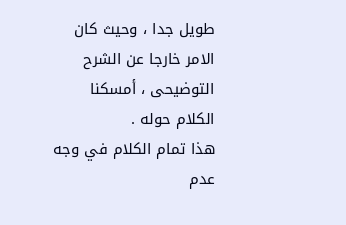طويل جدا ، وحيث كان الامر خارجا عن الشرح التوضيحى ، أمسكنا الكلام حوله .
هذا تمام الكلام في وجه عدم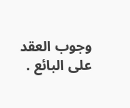وجوب العقد على البائع .